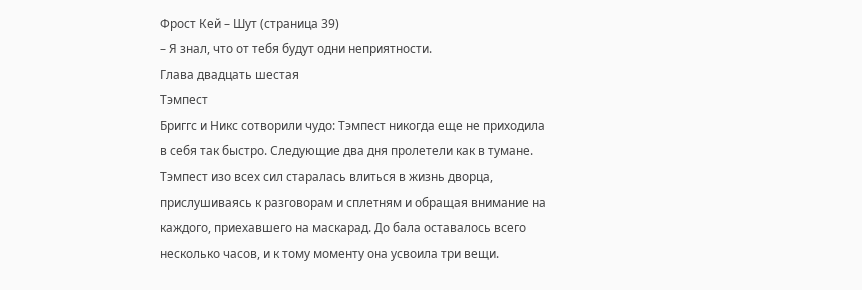Фрост Кей – Шут (страница 39)
– Я знал, что от тебя будут одни неприятности.
Глава двадцать шестая
Тэмпест
Бриггс и Никс сотворили чудо: Тэмпест никогда еще не приходила в себя так быстро. Следующие два дня пролетели как в тумане. Тэмпест изо всех сил старалась влиться в жизнь дворца, прислушиваясь к разговорам и сплетням и обращая внимание на каждого, приехавшего на маскарад. До бала оставалось всего несколько часов, и к тому моменту она усвоила три вещи.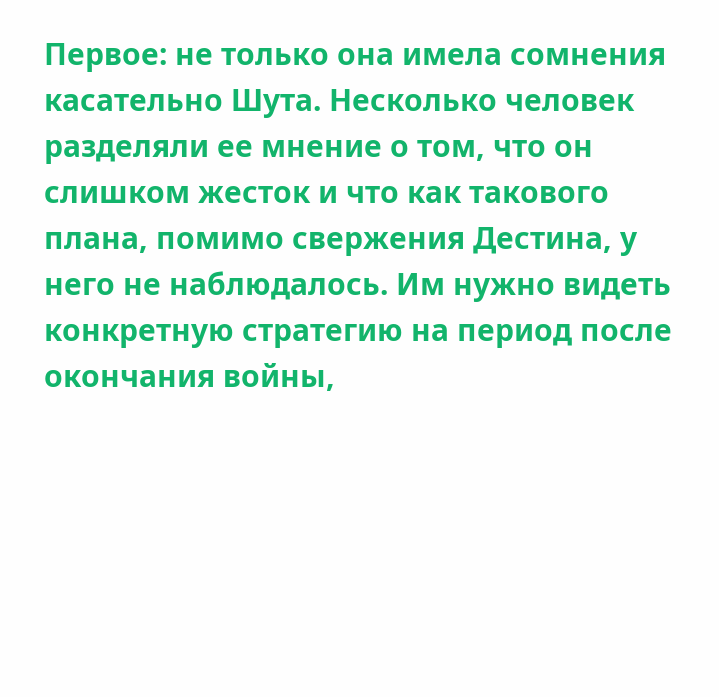Первое: не только она имела сомнения касательно Шута. Несколько человек разделяли ее мнение о том, что он слишком жесток и что как такового плана, помимо свержения Дестина, у него не наблюдалось. Им нужно видеть конкретную стратегию на период после окончания войны,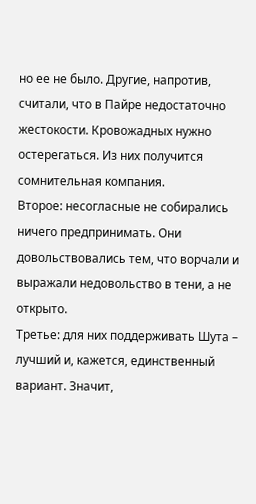но ее не было. Другие, напротив, считали, что в Пайре недостаточно жестокости. Кровожадных нужно остерегаться. Из них получится сомнительная компания.
Второе: несогласные не собирались ничего предпринимать. Они довольствовались тем, что ворчали и выражали недовольство в тени, а не открыто.
Третье: для них поддерживать Шута – лучший и, кажется, единственный вариант. Значит,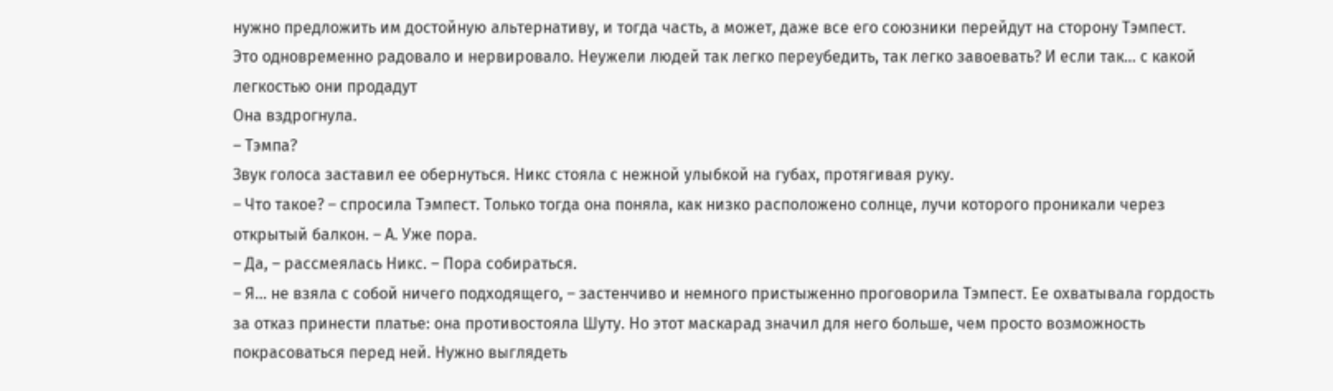нужно предложить им достойную альтернативу, и тогда часть, а может, даже все его союзники перейдут на сторону Тэмпест.
Это одновременно радовало и нервировало. Неужели людей так легко переубедить, так легко завоевать? И если так… с какой легкостью они продадут
Она вздрогнула.
– Тэмпа?
Звук голоса заставил ее обернуться. Никс стояла с нежной улыбкой на губах, протягивая руку.
– Что такое? – спросила Тэмпест. Только тогда она поняла, как низко расположено солнце, лучи которого проникали через открытый балкон. – А. Уже пора.
– Да, – рассмеялась Никс. – Пора собираться.
– Я… не взяла с собой ничего подходящего, – застенчиво и немного пристыженно проговорила Тэмпест. Ее охватывала гордость за отказ принести платье: она противостояла Шуту. Но этот маскарад значил для него больше, чем просто возможность покрасоваться перед ней. Нужно выглядеть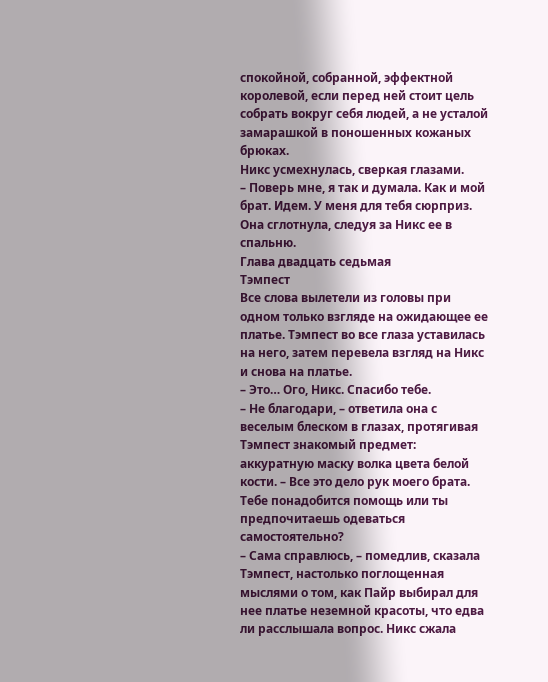спокойной, собранной, эффектной королевой, если перед ней стоит цель собрать вокруг себя людей, а не усталой замарашкой в поношенных кожаных брюках.
Никс усмехнулась, сверкая глазами.
– Поверь мне, я так и думала. Как и мой брат. Идем. У меня для тебя сюрприз.
Она сглотнула, следуя за Никс ее в спальню.
Глава двадцать седьмая
Тэмпест
Все слова вылетели из головы при одном только взгляде на ожидающее ее платье. Тэмпест во все глаза уставилась на него, затем перевела взгляд на Никс и снова на платье.
– Это… Ого, Никс. Спасибо тебе.
– Не благодари, – ответила она с веселым блеском в глазах, протягивая Тэмпест знакомый предмет: аккуратную маску волка цвета белой кости. – Все это дело рук моего брата. Тебе понадобится помощь или ты предпочитаешь одеваться самостоятельно?
– Сама справлюсь, – помедлив, сказала Тэмпест, настолько поглощенная мыслями о том, как Пайр выбирал для нее платье неземной красоты, что едва ли расслышала вопрос. Никс сжала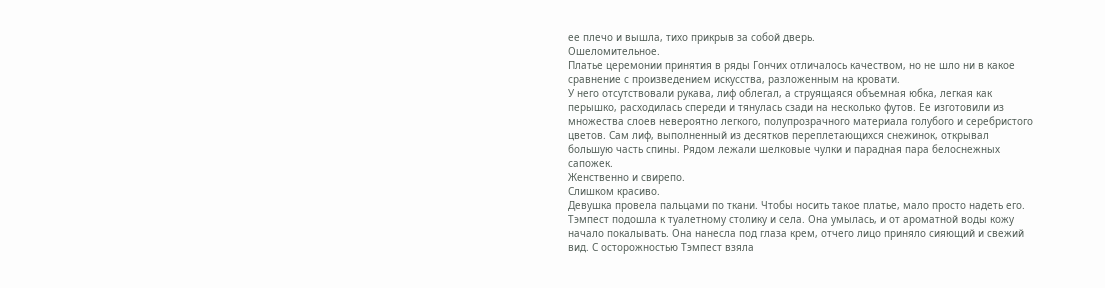ее плечо и вышла, тихо прикрыв за собой дверь.
Ошеломительное.
Платье церемонии принятия в ряды Гончих отличалось качеством, но не шло ни в какое сравнение с произведением искусства, разложенным на кровати.
У него отсутствовали рукава, лиф облегал, а струящаяся объемная юбка, легкая как перышко, расходилась спереди и тянулась сзади на несколько футов. Ее изготовили из множества слоев невероятно легкого, полупрозрачного материала голубого и серебристого цветов. Сам лиф, выполненный из десятков переплетающихся снежинок, открывал большую часть спины. Рядом лежали шелковые чулки и парадная пара белоснежных сапожек.
Женственно и свирепо.
Слишком красиво.
Девушка провела пальцами по ткани. Чтобы носить такое платье, мало просто надеть его. Тэмпест подошла к туалетному столику и села. Она умылась, и от ароматной воды кожу начало покалывать. Она нанесла под глаза крем, отчего лицо приняло сияющий и свежий вид. С осторожностью Тэмпест взяла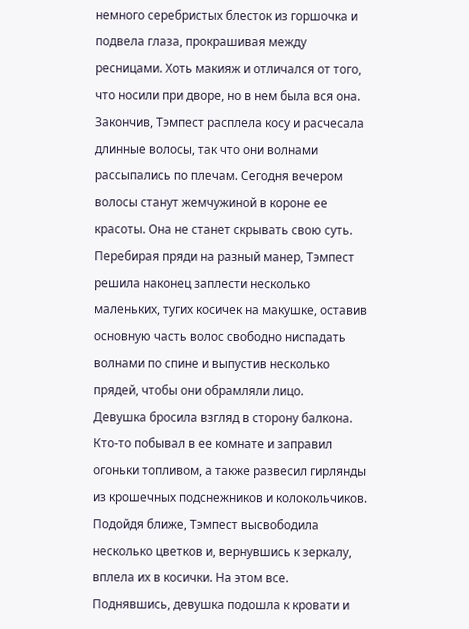немного серебристых блесток из горшочка и подвела глаза, прокрашивая между ресницами. Хоть макияж и отличался от того, что носили при дворе, но в нем была вся она.
Закончив, Тэмпест расплела косу и расчесала длинные волосы, так что они волнами рассыпались по плечам. Сегодня вечером волосы станут жемчужиной в короне ее красоты. Она не станет скрывать свою суть. Перебирая пряди на разный манер, Тэмпест решила наконец заплести несколько маленьких, тугих косичек на макушке, оставив основную часть волос свободно ниспадать волнами по спине и выпустив несколько прядей, чтобы они обрамляли лицо.
Девушка бросила взгляд в сторону балкона. Кто-то побывал в ее комнате и заправил огоньки топливом, а также развесил гирлянды из крошечных подснежников и колокольчиков. Подойдя ближе, Тэмпест высвободила несколько цветков и, вернувшись к зеркалу, вплела их в косички. На этом все.
Поднявшись, девушка подошла к кровати и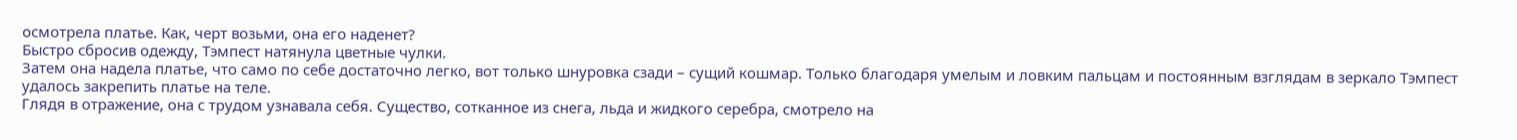осмотрела платье. Как, черт возьми, она его наденет?
Быстро сбросив одежду, Тэмпест натянула цветные чулки.
Затем она надела платье, что само по себе достаточно легко, вот только шнуровка сзади – сущий кошмар. Только благодаря умелым и ловким пальцам и постоянным взглядам в зеркало Тэмпест удалось закрепить платье на теле.
Глядя в отражение, она с трудом узнавала себя. Существо, сотканное из снега, льда и жидкого серебра, смотрело на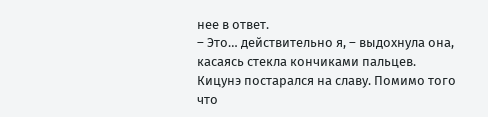нее в ответ.
– Это… действительно я, – выдохнула она, касаясь стекла кончиками пальцев.
Кицунэ постарался на славу. Помимо того что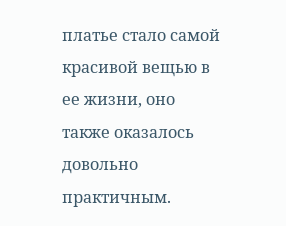платье стало самой красивой вещью в ее жизни, оно также оказалось довольно практичным.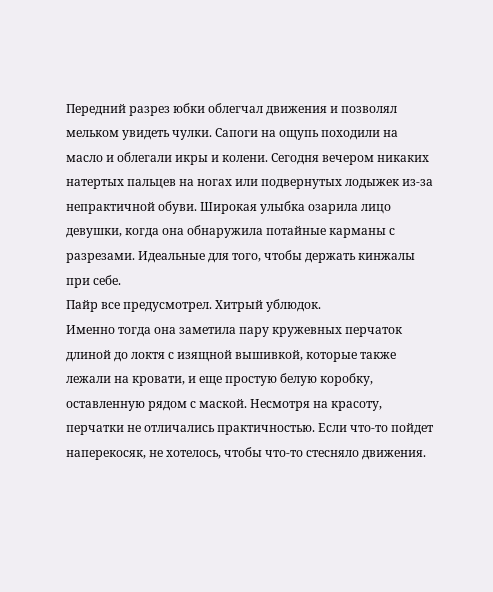Передний разрез юбки облегчал движения и позволял мельком увидеть чулки. Сапоги на ощупь походили на масло и облегали икры и колени. Сегодня вечером никаких натертых пальцев на ногах или подвернутых лодыжек из-за непрактичной обуви. Широкая улыбка озарила лицо девушки, когда она обнаружила потайные карманы с разрезами. Идеальные для того, чтобы держать кинжалы при себе.
Пайр все предусмотрел. Хитрый ублюдок.
Именно тогда она заметила пару кружевных перчаток длиной до локтя с изящной вышивкой, которые также лежали на кровати, и еще простую белую коробку, оставленную рядом с маской. Несмотря на красоту, перчатки не отличались практичностью. Если что-то пойдет наперекосяк, не хотелось, чтобы что-то стесняло движения.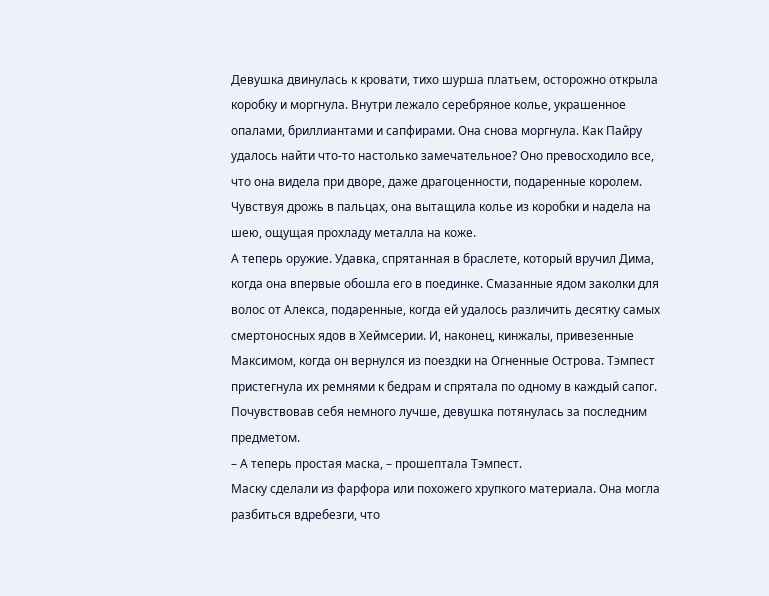Девушка двинулась к кровати, тихо шурша платьем, осторожно открыла коробку и моргнула. Внутри лежало серебряное колье, украшенное опалами, бриллиантами и сапфирами. Она снова моргнула. Как Пайру удалось найти что-то настолько замечательное? Оно превосходило все, что она видела при дворе, даже драгоценности, подаренные королем. Чувствуя дрожь в пальцах, она вытащила колье из коробки и надела на шею, ощущая прохладу металла на коже.
А теперь оружие. Удавка, спрятанная в браслете, который вручил Дима, когда она впервые обошла его в поединке. Смазанные ядом заколки для волос от Алекса, подаренные, когда ей удалось различить десятку самых смертоносных ядов в Хеймсерии. И, наконец, кинжалы, привезенные Максимом, когда он вернулся из поездки на Огненные Острова. Тэмпест пристегнула их ремнями к бедрам и спрятала по одному в каждый сапог.
Почувствовав себя немного лучше, девушка потянулась за последним предметом.
– А теперь простая маска, – прошептала Тэмпест.
Маску сделали из фарфора или похожего хрупкого материала. Она могла разбиться вдребезги, что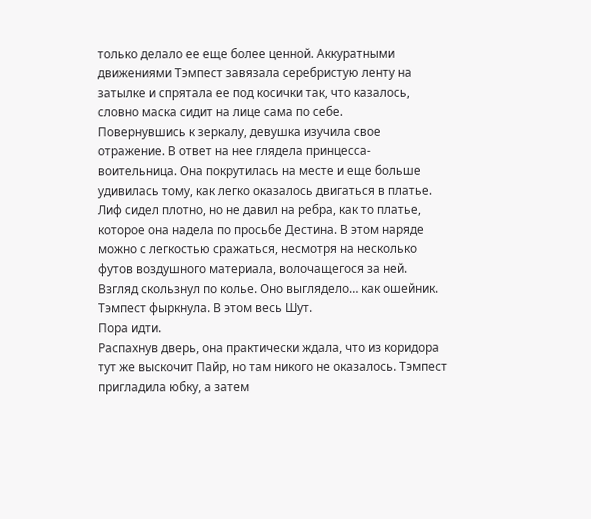только делало ее еще более ценной. Аккуратными движениями Тэмпест завязала серебристую ленту на затылке и спрятала ее под косички так, что казалось, словно маска сидит на лице сама по себе.
Повернувшись к зеркалу, девушка изучила свое отражение. В ответ на нее глядела принцесса-воительница. Она покрутилась на месте и еще больше удивилась тому, как легко оказалось двигаться в платье. Лиф сидел плотно, но не давил на ребра, как то платье, которое она надела по просьбе Дестина. В этом наряде можно с легкостью сражаться, несмотря на несколько футов воздушного материала, волочащегося за ней.
Взгляд скользнул по колье. Оно выглядело… как ошейник. Тэмпест фыркнула. В этом весь Шут.
Пора идти.
Распахнув дверь, она практически ждала, что из коридора тут же выскочит Пайр, но там никого не оказалось. Тэмпест пригладила юбку, а затем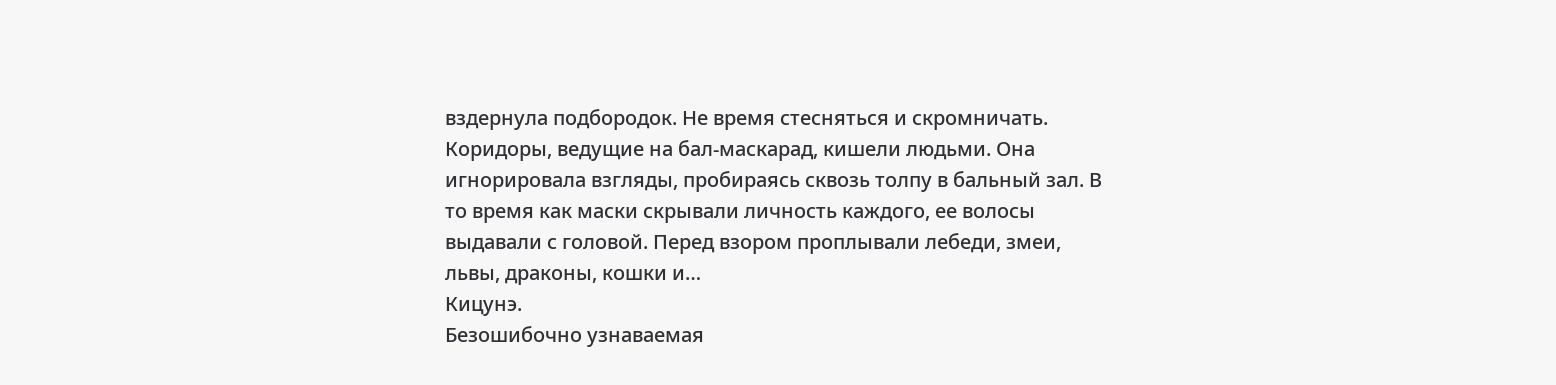вздернула подбородок. Не время стесняться и скромничать.
Коридоры, ведущие на бал-маскарад, кишели людьми. Она игнорировала взгляды, пробираясь сквозь толпу в бальный зал. В то время как маски скрывали личность каждого, ее волосы выдавали с головой. Перед взором проплывали лебеди, змеи, львы, драконы, кошки и…
Кицунэ.
Безошибочно узнаваемая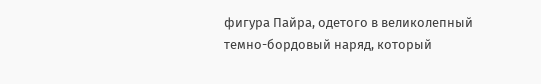фигура Пайра, одетого в великолепный темно-бордовый наряд, который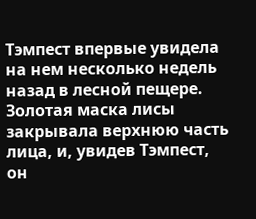Тэмпест впервые увидела на нем несколько недель назад в лесной пещере. Золотая маска лисы закрывала верхнюю часть лица, и, увидев Тэмпест, он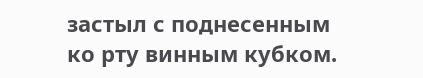застыл с поднесенным ко рту винным кубком.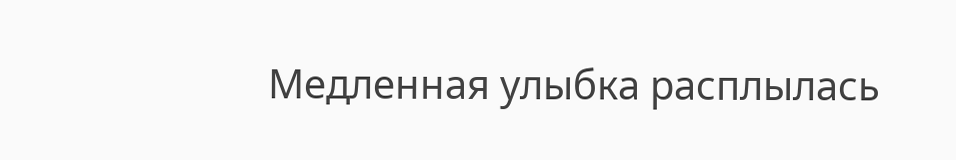Медленная улыбка расплылась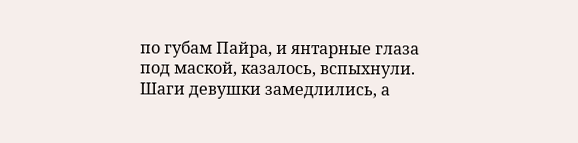по губам Пайра, и янтарные глаза под маской, казалось, вспыхнули. Шаги девушки замедлились, а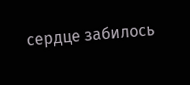сердце забилось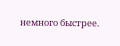немного быстрее.